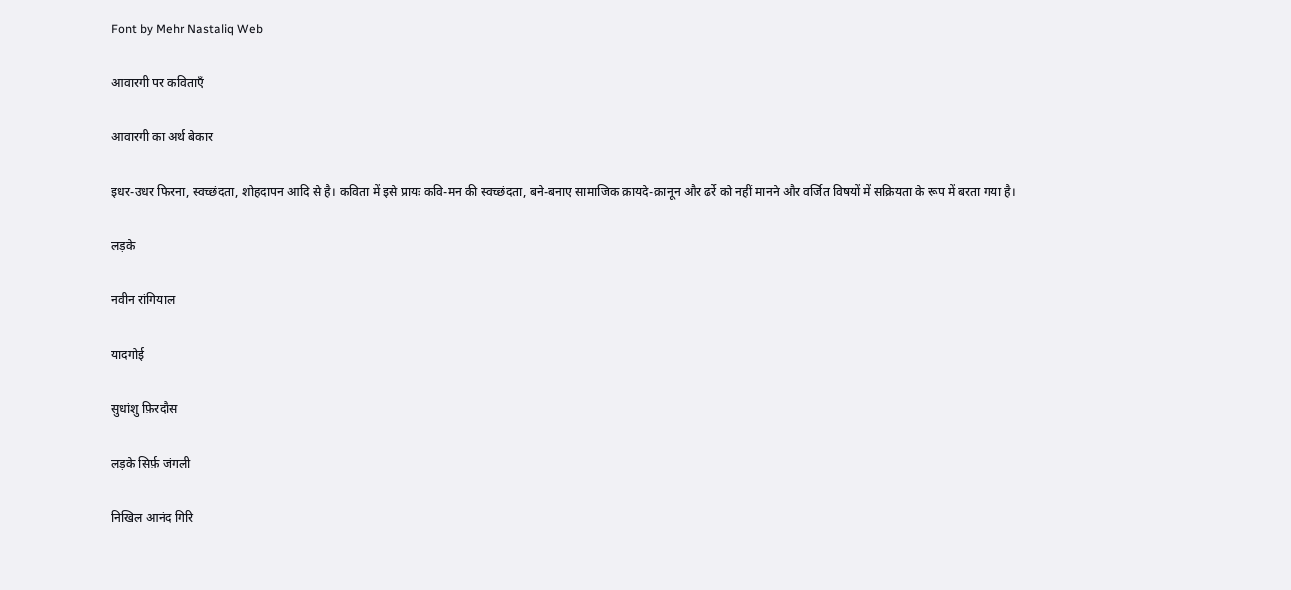Font by Mehr Nastaliq Web

आवारगी पर कविताएँ

आवारगी का अर्थ बेकार

इधर-उधर फिरना, स्वच्छंदता, शोहदापन आदि से है। कविता में इसे प्रायः कवि-मन की स्वच्छंदता, बने-बनाए सामाजिक क़ायदे-क़ानून और ढर्रे को नहीं मानने और वर्जित विषयों में सक्रियता के रूप में बरता गया है।

लड़के

नवीन रांगियाल

यादगोई

सुधांशु फ़िरदौस

लड़के सिर्फ़ जंगली

निखिल आनंद गिरि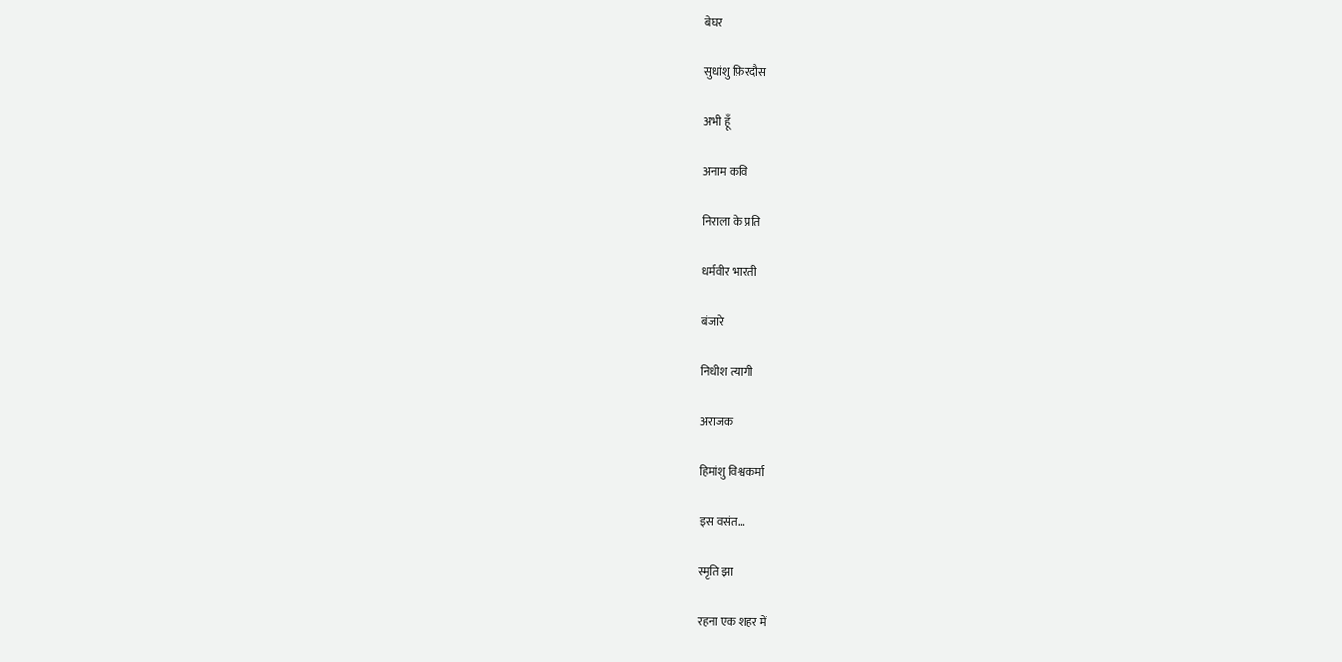बेघर

सुधांशु फ़िरदौस

अभी हूँ

अनाम कवि

निराला के प्रति

धर्मवीर भारती

बंजारे

निधीश त्यागी

अराजक

हिमांशु विश्वकर्मा

इस वसंत…

स्मृति झा

रहना एक शहर में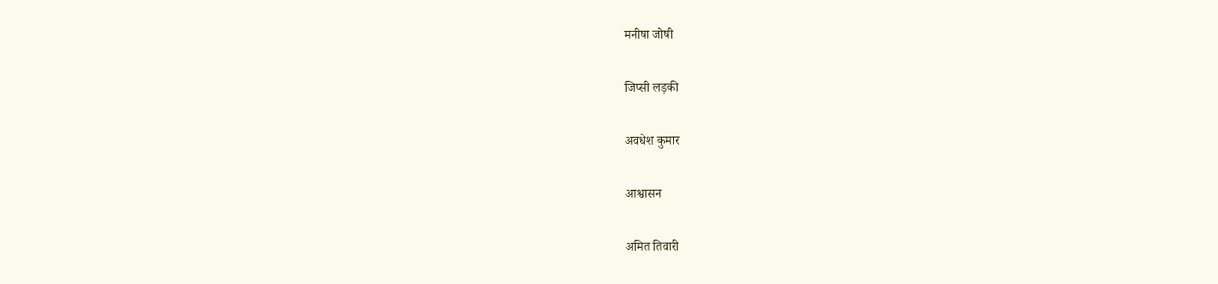मनीषा जोषी

जिप्सी लड़की

अवधेश कुमार

आश्वासन

अमित तिवारी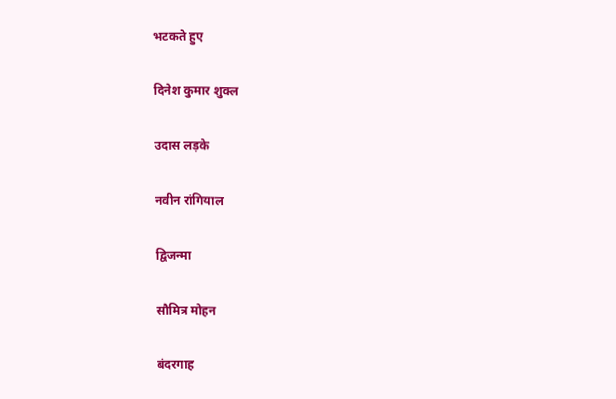भटकते हुए

दिनेश कुमार शुक्ल

उदास लड़के

नवीन रांगियाल

द्विजन्मा

सौमित्र मोहन

बंदरगाह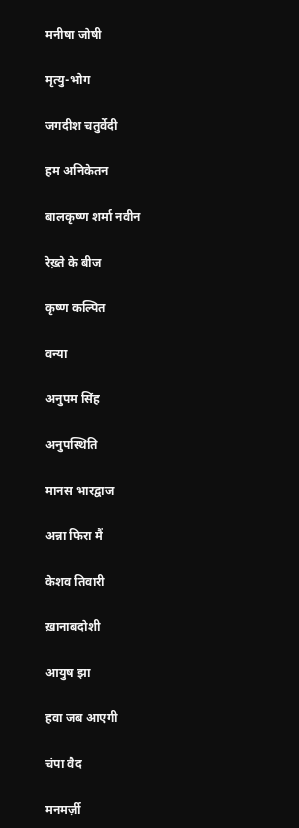मनीषा जोषी

मृत्यु-भोग

जगदीश चतुर्वेदी

हम अनिकेतन

बालकृष्ण शर्मा नवीन

रेख़्ते के बीज

कृष्ण कल्पित

वन्या

अनुपम सिंह

अनुपस्थिति

मानस भारद्वाज

अन्ना फिरा मैं

केशव तिवारी

ख़ानाबदोशी

आयुष झा

हवा जब आएगी

चंपा वैद

मनमर्ज़ी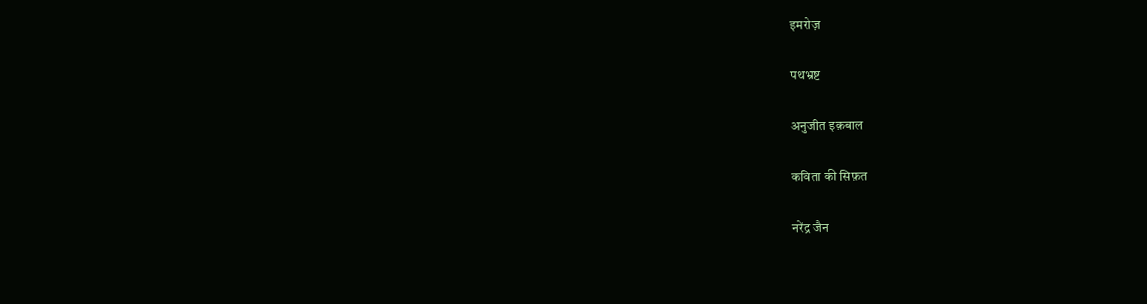इमरोज़

पथभ्रष्ट

अनुजीत इक़बाल

कविता की सिफ़त

नरेंद्र जैन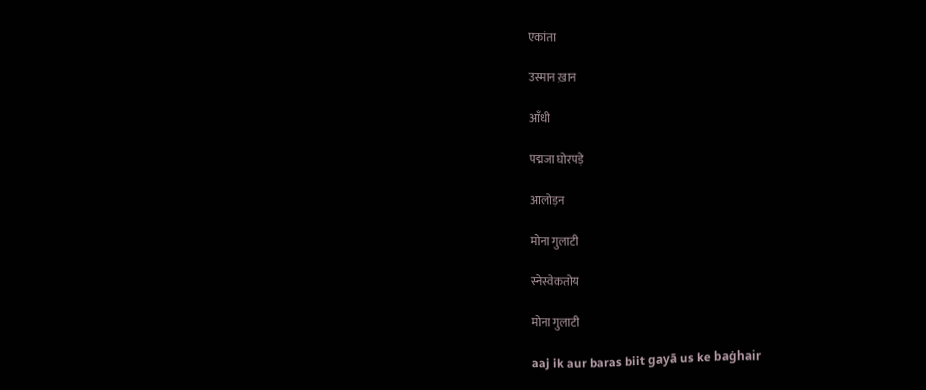एकांता

उस्मान ख़ान

आँधी

पद्मजा घोरपड़े

आलोड़न

मोना गुलाटी

स्नेस्वेकतोय

मोना गुलाटी

aaj ik aur baras biit gayā us ke baġhair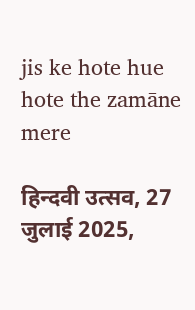jis ke hote hue hote the zamāne mere

हिन्दवी उत्सव, 27 जुलाई 2025,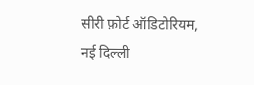सीरी फ़ोर्ट ऑडिटोरियम, नई दिल्ली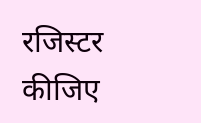रजिस्टर कीजिए